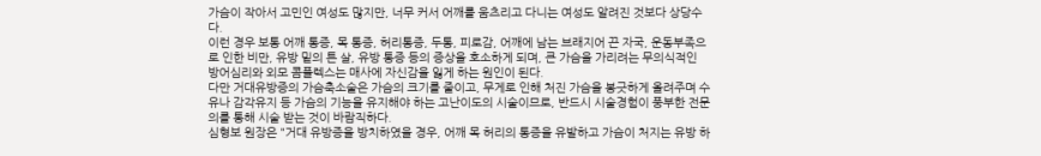가슴이 작아서 고민인 여성도 많지만, 너무 커서 어깨를 움츠리고 다니는 여성도 알려진 것보다 상당수다.
이런 경우 보통 어깨 통증, 목 통증, 허리통증, 두통, 피로감, 어깨에 남는 브래지어 끈 자국, 운동부족으로 인한 비만, 유방 밑의 튼 살, 유방 통증 등의 증상을 호소하게 되며, 큰 가슴을 가리려는 무의식적인 방어심리와 외모 콤플렉스는 매사에 자신감을 잃게 하는 원인이 된다.
다만 거대유방증의 가슴축소술은 가슴의 크기를 줄이고, 무게로 인해 처진 가슴을 봉긋하게 올려주며 수유나 감각유지 등 가슴의 기능을 유지해야 하는 고난이도의 시술이므로, 반드시 시술경험이 풍부한 전문의를 통해 시술 받는 것이 바람직하다.
심형보 원장은 "거대 유방증을 방치하였을 경우, 어깨 목 허리의 통증을 유발하고 가슴이 처지는 유방 하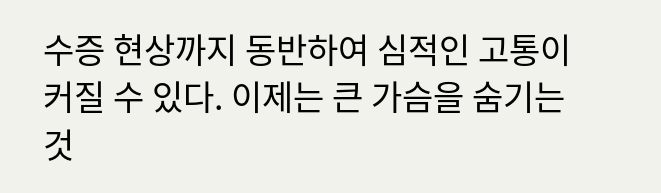수증 현상까지 동반하여 심적인 고통이 커질 수 있다. 이제는 큰 가슴을 숨기는 것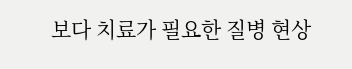보다 치료가 필요한 질병 현상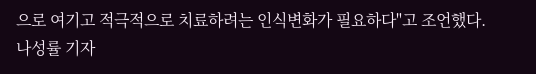으로 여기고 적극적으로 치료하려는 인식변화가 필요하다"고 조언했다.
나성률 기자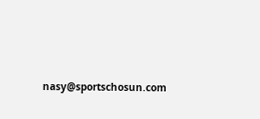nasy@sportschosun.com